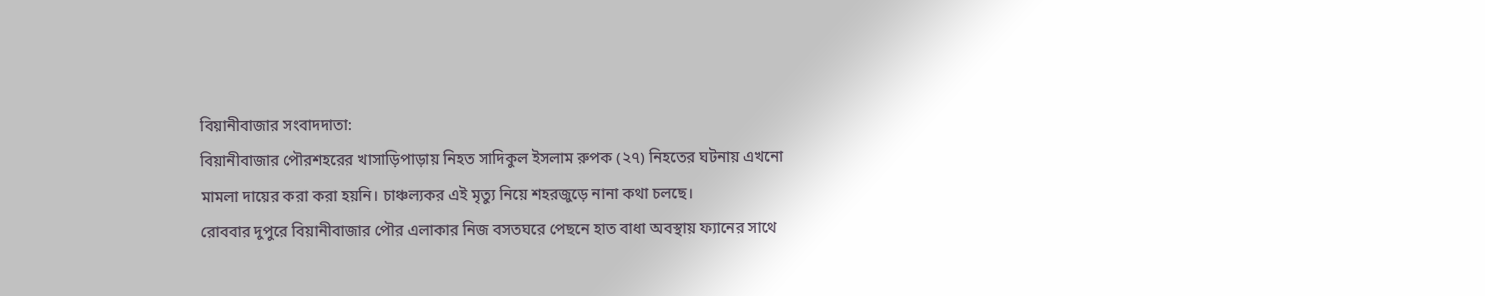বিয়ানীবাজার সংবাদদাতা:
বিয়ানীবাজার পৌরশহরের খাসাড়িপাড়ায় নিহত সাদিকুল ইসলাম রুপক (২৭) নিহতের ঘটনায় এখনো মামলা দায়ের করা করা হয়নি। চাঞ্চল্যকর এই মৃত্যু নিয়ে শহরজুড়ে নানা কথা চলছে।
রোববার দুপুরে বিয়ানীবাজার পৌর এলাকার নিজ বসতঘরে পেছনে হাত বাধা অবস্থায় ফ্যানের সাথে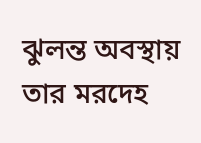ঝুলন্ত অবস্থায় তার মরদেহ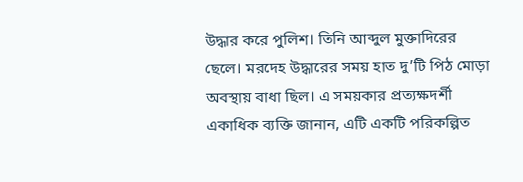উদ্ধার করে পুলিশ। তিনি আব্দুল মুক্তাদিরের ছেলে। মরদেহ উদ্ধারের সময় হাত দু’টি পিঠ মোড়া অবস্থায় বাধা ছিল। এ সময়কার প্রত্যক্ষদর্শী একাধিক ব্যক্তি জানান, এটি একটি পরিকল্পিত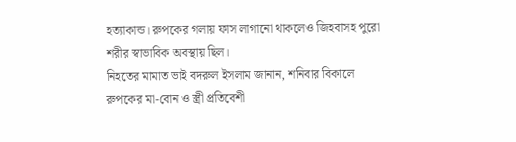হত্যাকান্ড। রুপকের গলায় ফাস লাগানো থাকলেও জিহবাসহ পুরো শরীর স্বাভাবিক অবস্থায় ছিল।
নিহতের মামাত ভাই বদরুল ইসলাম জানান, শনিবার বিকালে রুপকের মা-বোন ও স্ত্রী প্রতিবেশী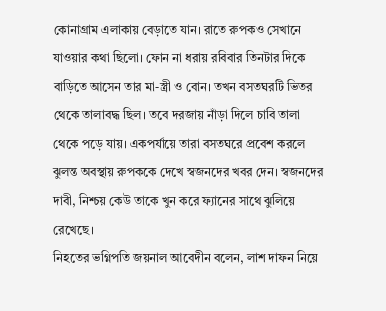কোনাগ্রাম এলাকায় বেড়াতে যান। রাতে রুপকও সেখানে যাওয়ার কথা ছিলো। ফোন না ধরায় রবিবার তিনটার দিকে বাড়িতে আসেন তার মা-স্ত্রী ও বোন। তখন বসতঘরটি ভিতর থেকে তালাবদ্ধ ছিল। তবে দরজায় নাঁড়া দিলে চাবি তালা থেকে পড়ে যায়। একপর্যায়ে তারা বসতঘরে প্রবেশ করলে ঝুলন্ত অবস্থায় রুপককে দেখে স্বজনদের খবর দেন। স্বজনদের দাবী, নিশ্চয় কেউ তাকে খুন করে ফ্যানের সাথে ঝুলিয়ে রেখেছে।
নিহতের ভগ্নিপতি জয়নাল আবেদীন বলেন, লাশ দাফন নিয়ে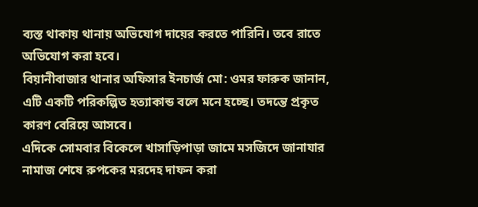ব্যস্ত থাকায় থানায় অভিযোগ দায়ের করতে পারিনি। তবে রাতে অভিযোগ করা হবে।
বিয়ানীবাজার থানার অফিসার ইনচার্জ মো: ওমর ফারুক জানান, এটি একটি পরিকল্পিত হত্যাকান্ড বলে মনে হচ্ছে। তদন্তে প্রকৃত কারণ বেরিয়ে আসবে।
এদিকে সোমবার বিকেলে খাসাড়িপাড়া জামে মসজিদে জানাযার নামাজ শেষে রুপকের মরদেহ দাফন করা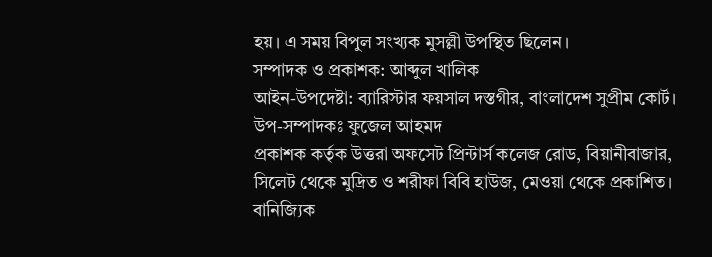হয়। এ সময় বিপুল সংখ্যক মুসল্লী উপস্থিত ছিলেন।
সম্পাদক ও প্রকাশক: আব্দুল খালিক
আইন-উপদেষ্টা: ব্যারিস্টার ফয়সাল দস্তগীর, বাংলাদেশ সুপ্রীম কোর্ট।
উপ-সম্পাদকঃ ফুজেল আহমদ
প্রকাশক কর্তৃক উত্তরা অফসেট প্রিন্টার্স কলেজ রোড, বিয়ানীবাজার, সিলেট থেকে মুদ্রিত ও শরীফা বিবি হাউজ, মেওয়া থেকে প্রকাশিত।
বানিজ্যিক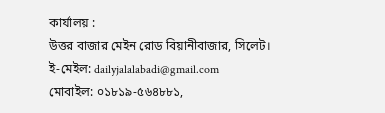কার্যালয় :
উত্তর বাজার মেইন রোড বিয়ানীবাজার, সিলেট।
ই-মেইল: dailyjalalabadi@gmail.com
মোবাইল: ০১৮১৯-৫৬৪৮৮১,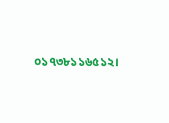০১৭৩৮১১৬৫১২।